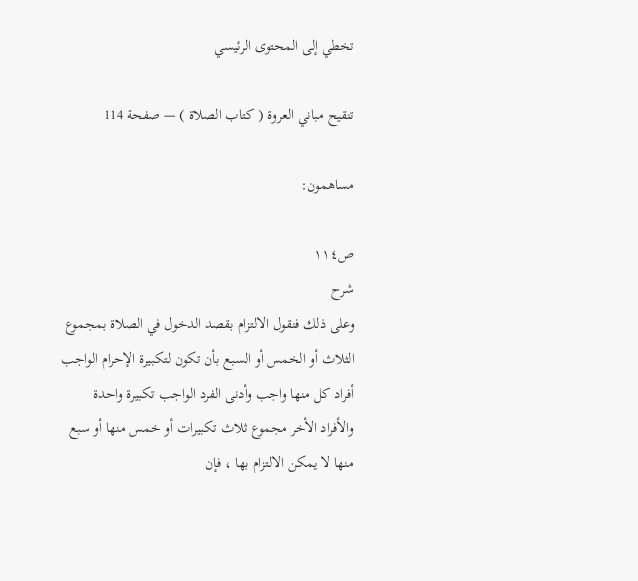تخطي إلى المحتوى الرئيسي

تنقيح مباني العروة ( كتاب الصلاة ) — صفحة 114

مساهمون:

ص١١٤
شرح
وعلى ذلك فنقول الالتزام بقصد الدخول في الصلاة بمجموع الثلاث أو الخمس أو السبع بأن تكون لتكبيرة الإحرام الواجب أفراد كل منها واجب وأدنى الفرد الواجب تكبيرة واحدة والأفراد الأخر مجموع ثلاث تكبيرات أو خمس منها أو سبع منها لا يمكن الالتزام بها ، فإن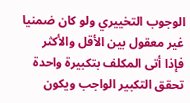الوجوب التخييري ولو كان ضمنيا غير معقول بين الأقل والأكثر فإذا أتى المكلف بتكبيرة واحدة تحقق التكبير الواجب ويكون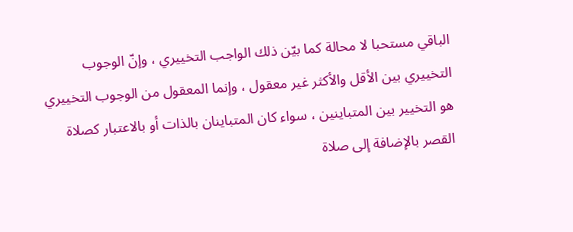الباقي مستحبا لا محالة كما بيّن ذلك الواجب التخييري ، وإنّ الوجوب التخييري بين الأقل والأكثر غير معقول ، وإنما المعقول من الوجوب التخييري هو التخيير بين المتباينين ، سواء كان المتباينان بالذات أو بالاعتبار كصلاة القصر بالإضافة إلى صلاة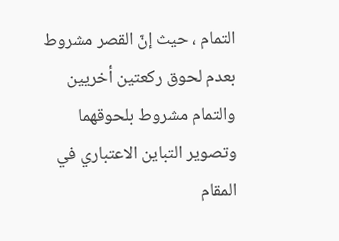التمام ، حيث إنّ القصر مشروط بعدم لحوق ركعتين أخريين والتمام مشروط بلحوقهما وتصوير التباين الاعتباري في المقام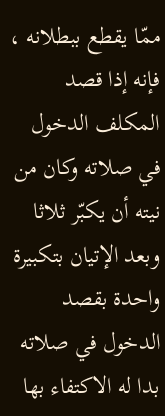ممّا يقطع ببطلانه ، فإنه إذا قصد المكلف الدخول في صلاته وكان من نيته أن يكبّر ثلاثا وبعد الإتيان بتكبيرة واحدة بقصد الدخول في صلاته بدا له الاكتفاء بها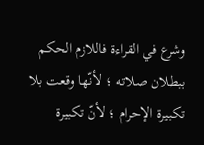وشرع في القراءة فاللازم الحكم ببطلان صلاته ؛ لأنّها وقعت بلا تكبيرة الإحرام ؛ لأنّ تكبيرة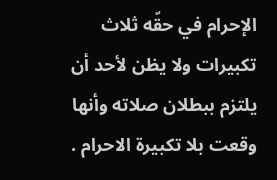الإحرام في حقّه ثلاث تكبيرات ولا يظن لأحد أن يلتزم ببطلان صلاته وأنها وقعت بلا تكبيرة الاحرام .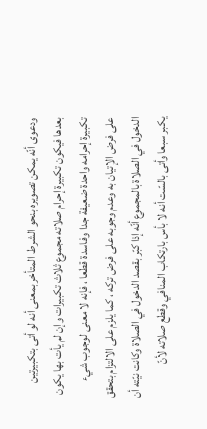ودعوى أنّه يمكن تصويره بنحو الشرط المتأخر بمعنى أنه لو أتى بتكبيرتين بعدها فيكون تكبيرة إحرام صلاته مجموع ثلاث تكبيرات وإن لم يأت بها يكون تكبيرة إحرامه واحدة ضعيفة جدا وفاسدة قطعا ، فإنه لا معنى لوجوب شيء على فرض الإتيان به وعدم وجوبه على فرض تركه ، كما يلزم على الالتزام بتحقق الدخول في الصلاة بالمجموع أنّه إذا كبّر بقصد الدخول في الصلاة وكانت نيّته أن يكبر سبعا وأتى بالسّت أنه لا بأس بارتكاب المنافي وقطع صلاته لأنّ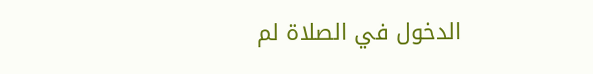الدخول في الصلاة لم